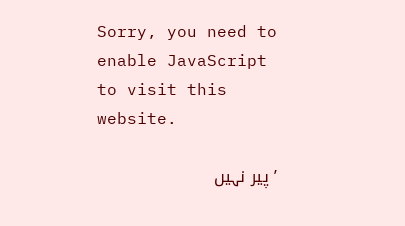Sorry, you need to enable JavaScript to visit this website.

’پیر نہیں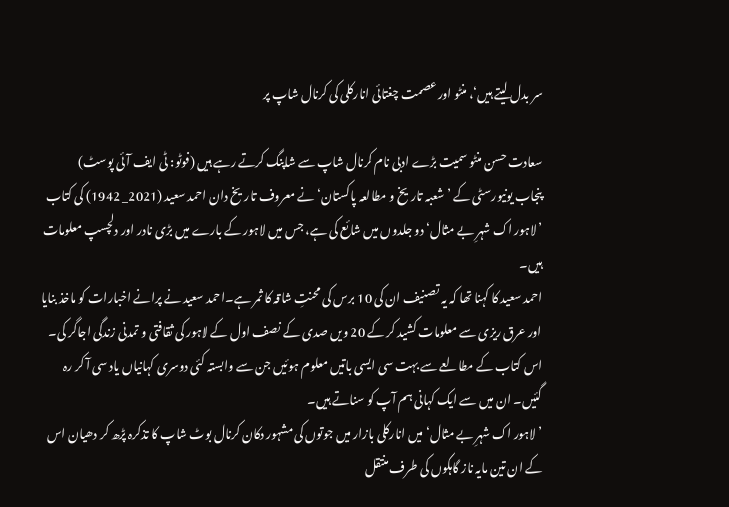سر بدل لیتے ہیں‘، منٹو اور عصمت چغتائی انارکلی کی کرنال شاپ پر

سعادت حسن منٹو سمیت بڑے ادبی نام کرنال شاپ سے شاپنگ کرتے رہے ہیں (فوٹو: ٹی ایف آئی پوسٹ)
پنجاب یونیورسٹی کے ’شعبہ تاریخ و مطالعہ پاکستان‘ نے معروف تاریخ دان احمد سعید (2021_ 1942) کی کتاب ’لاہور اک شہرِ بے مثال‘ دو جلدوں میں شائع کی ہے، جس میں لاہور کے بارے میں بڑی نادر اور دلچسپ معلومات ہیں۔
احمد سعید کا کہنا تھا کہ یہ تصنیف ان کی 10 برس کی محنتِ شاقہ کا ثمر ہے۔احمد سعید نے پرانے اخبارات کو ماخذ بنایا اور عرق ریزی سے معلومات کشید کر کے 20 ویں صدی کے نصف اول کے لاہور کی ثقافتی و تمدنی زندگی اجاگر کی۔
اس کتاب کے مطالعے سے بہت سی ایسی باتیں معلوم ہوئیں جن سے وابستہ کئی دوسری کہانیاں یاد سی آ کر رہ گئیں۔ ان میں سے ایک کہانی ہم آپ کو سناتے ہیں۔
’لاہور اک شہرِ بے مثال‘ میں انارکلی بازار میں جوتوں کی مشہور دکان کرنال بوٹ شاپ کا تذکرہ پڑھ کر دھیان اس کے ان تین مایہ ناز گاہکوں کی طرف منتقل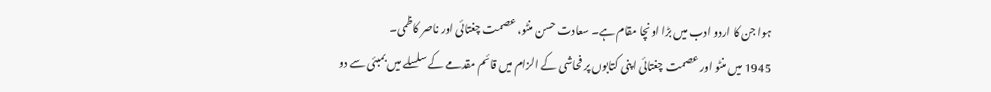ہوا جن کا اردو ادب میں بڑا اونچا مقام ہے۔ سعادت حسن منٹو، عصمت چغتائی اور ناصر کاظمی۔
1945 میں منٹو اور عصمت چغتائی اپنی کتابوں پر فحاشی کے الزام میں قائم مقدمے کے سلسلے میں بمبئی سے دو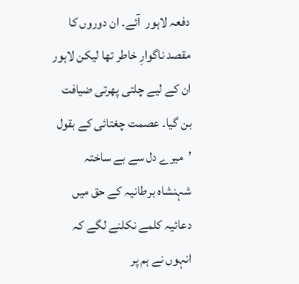دفعہ لاہور  آئے۔ ان دوروں کا مقصد ناگوارِ خاطر تھا لیکن لاہور ان کے لیے چلتی پھرتی ضیافت بن گیا۔ عصمت چغتائی کے بقول ’میرے دل سے بے ساختہ شہنشاہ برطانیہ کے حق میں دعائیہ کلمے نکلنے لگے کہ انہوں نے ہم پر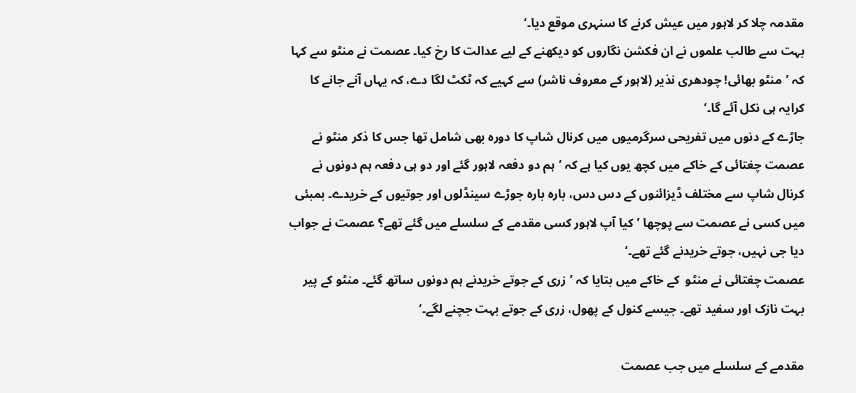مقدمہ چلا کر لاہور میں عیش کرنے کا سنہری موقع دیا۔‘
بہت سے طالب علموں نے ان فکشن نگاروں کو دیکھنے کے لیے عدالت کا رخ کیا۔ عصمت نے منٹو سے کہا کہ ’منٹو بھائی! چودھری نذیر (لاہور کے معروف ناشر) سے کہیے کہ ٹکٹ لگا دے، کہ یہاں آنے جانے کا کرایہ ہی نکل آئے گا۔‘
جاڑے کے دنوں میں تفریحی سرگرمیوں میں کرنال شاپ کا دورہ بھی شامل تھا جس کا ذکر منٹو نے عصمت چغتائی کے خاکے میں کچھ یوں کیا ہے کہ ’ہم دو دفعہ لاہور گئے اور دو ہی دفعہ ہم دونوں نے کرنال شاپ سے مختلف ڈیزائنوں کے دس دس، بارہ بارہ جوڑے سینڈلوں اور جوتیوں کے خریدے۔ بمبئی میں کسی نے عصمت سے پوچھا ’کیا آپ لاہور کسی مقدمے کے سلسلے میں گئے تھے؟ عصمت نے جواب دیا جی نہیں، جوتے خریدنے گئے تھے۔‘
عصمت چغتائی نے منٹو  کے خاکے میں بتایا کہ ’زری کے جوتے خریدنے ہم دونوں ساتھ گئے۔ منٹو کے پیر بہت نازک اور سفید تھے۔ جیسے کنول کے پھول، زری کے جوتے بہت جچنے لگے۔‘

مقدمے کے سلسلے میں جب عصمت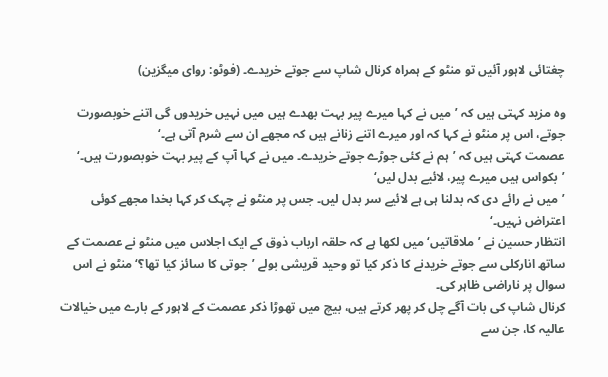چغتائی لاہور آئیں تو منٹو کے ہمراہ کرنال شاپ سے جوتے خریدے۔ (فوٹو: روای میگزین)

وہ مزید کہتی ہیں کہ ’میں نے کہا میرے پیر بہت بھدے ہیں میں نہیں خریدوں گی اتنے خوبصورت جوتے، اس پر منٹو نے کہا کہ اور میرے اتنے زنانے ہیں کہ مجھے ان سے شرم آتی ہے۔‘
عصمت کہتی ہیں کہ ’ہم نے کئی جوڑے جوتے خریدے۔ میں نے کہا آپ کے پیر بہت خوبصورت ہیں۔‘
’بکواس ہیں میرے پیر، لائیے بدل لیں‘
’میں نے رائے دی کہ بدلنا ہی ہے لائیے سر بدل لیں۔ جس پر منٹو نے چہک کر کہا بخدا مجھے کوئی اعتراض نہیں۔‘
انتظار حسین نے ’ملاقاتیں‘ میں لکھا ہے کہ حلقہ ارباب ذوق کے ایک اجلاس میں منٹو نے عصمت کے ساتھ انارکلی سے جوتے خریدنے کا ذکر کیا تو وحید قریشی بولے ’جوتی کا سائز کیا تھا؟‘ منٹو نے اس سوال پر ناراضی ظاہر کی۔
کرنال شاپ کی بات آگے چل کر پھر کرتے ہیں، بیچ میں تھوڑا ذکر عصمت کے لاہور کے بارے میں خیالات عالیہ کا، جن سے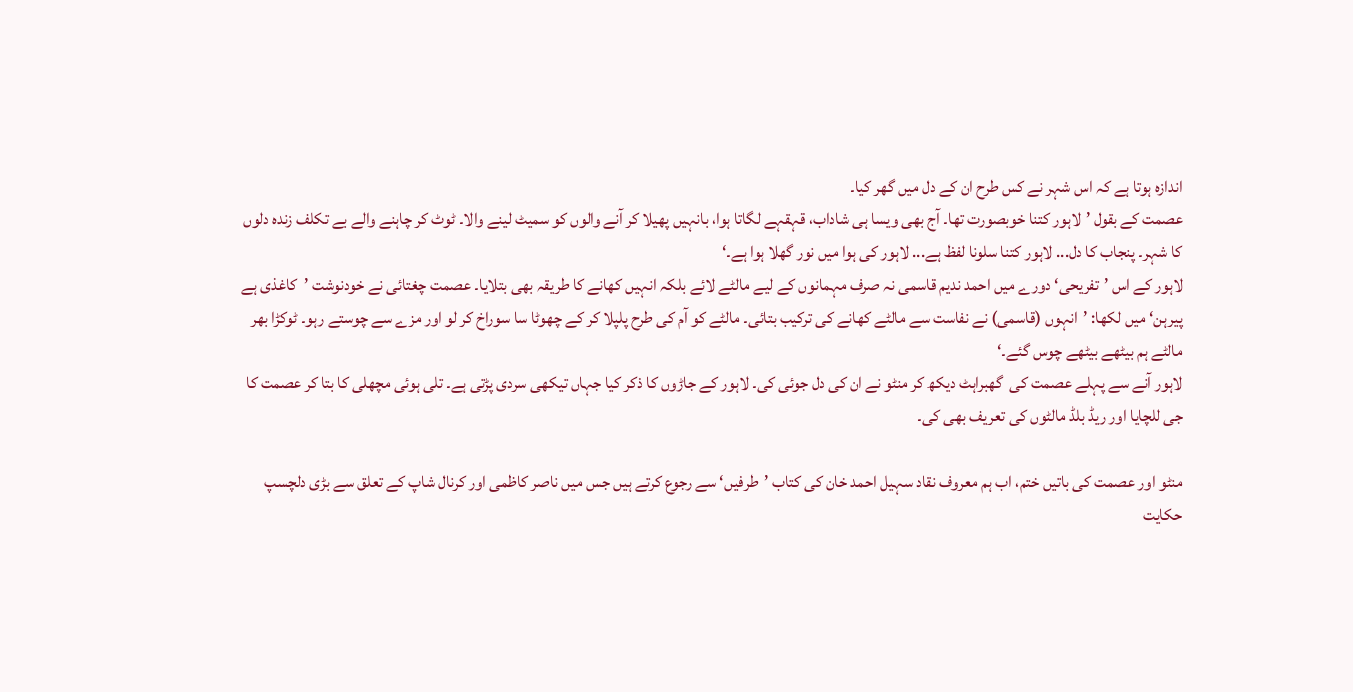اندازہ ہوتا ہے کہ اس شہر نے کس طرح ان کے دل میں گھر کیا۔
عصمت کے بقول ’لاہور کتنا خوبصورت تھا۔ آج بھی ویسا ہی شاداب، قہقہے لگاتا ہوا، بانہیں پھیلا کر آنے والوں کو سمیٹ لینے والا۔ ٹوٹ کر چاہنے والے بے تکلف زندہ دلوں کا شہر۔ پنجاب کا دل... لاہور کتنا سلونا لفظ ہے... لاہور کی ہوا میں نور گھلا ہوا ہے۔‘
لاہور کے اس ’تفریحی‘ دورے میں احمد ندیم قاسمی نہ صرف مہمانوں کے لیے مالٹے لائے بلکہ انہیں کھانے کا طریقہ بھی بتلایا۔ عصمت چغتائی نے خودنوشت ’کاغذی ہے پیرہن‘ میں لکھا: ’انہوں (قاسمی) نے نفاست سے مالٹے کھانے کی ترکیب بتائی۔ مالٹے کو آم کی طرح پلپلا کر کے چھوٹا سا سوراخ کر لو اور مزے سے چوستے رہو۔ ٹوکڑا بھر مالٹے ہم بیٹھے بیٹھے چوس گئے۔‘
لاہور آنے سے پہلے عصمت کی  گھبراہٹ دیکھ کر منٹو نے ان کی دل جوئی کی۔ لاہور کے جاڑوں کا ذکر کیا جہاں تیکھی سردی پڑتی ہے۔ تلی ہوئی مچھلی کا بتا کر عصمت کا جی للچایا اور ریڈ بلڈ مالٹوں کی تعریف بھی کی۔

منٹو اور عصمت کی باتیں ختم، اب ہم معروف نقاد سہیل احمد خان کی کتاب ’طرفیں‘ سے رجوع کرتے ہیں جس میں ناصر کاظمی اور کرنال شاپ کے تعلق سے بڑی دلچسپ حکایت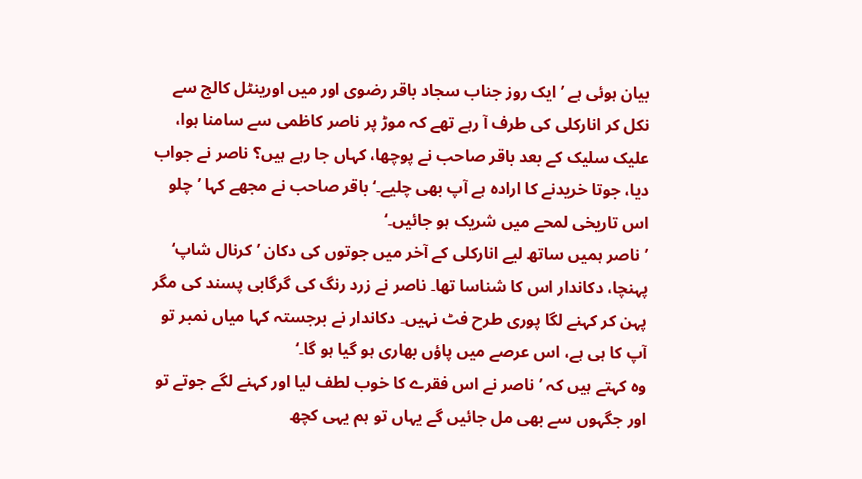بیان ہوئی ہے ’ایک روز جناب سجاد باقر رضوی اور میں اورینٹل کالج سے نکل کر انارکلی کی طرف آ رہے تھے کہ موڑ پر ناصر کاظمی سے سامنا ہوا، علیک سلیک کے بعد باقر صاحب نے پوچھا، کہاں جا رہے ہیں؟ ناصر نے جواب دیا، جوتا خریدنے کا ارادہ ہے آپ بھی چلیے۔‘ باقر صاحب نے مجھے کہا ’چلو اس تاریخی لمحے میں شریک ہو جائیں۔‘
’ناصر ہمیں ساتھ لیے انارکلی کے آخر میں جوتوں کی دکان ’کرنال شاپ‘ پہنچا، دکاندار اس کا شناسا تھا۔ ناصر نے زرد رنگ کی گرگابی پسند کی مگر پہن کر کہنے لگا پوری طرح فٹ نہیں۔ دکاندار نے برجستہ کہا میاں نمبر تو آپ کا ہی ہے، اس عرصے میں پاؤں بھاری ہو گیا ہو گا۔‘
وہ کہتے ہیں کہ ’ناصر نے اس فقرے کا خوب لطف لیا اور کہنے لگے جوتے تو اور جگہوں سے بھی مل جائیں گے یہاں تو ہم یہی کچھ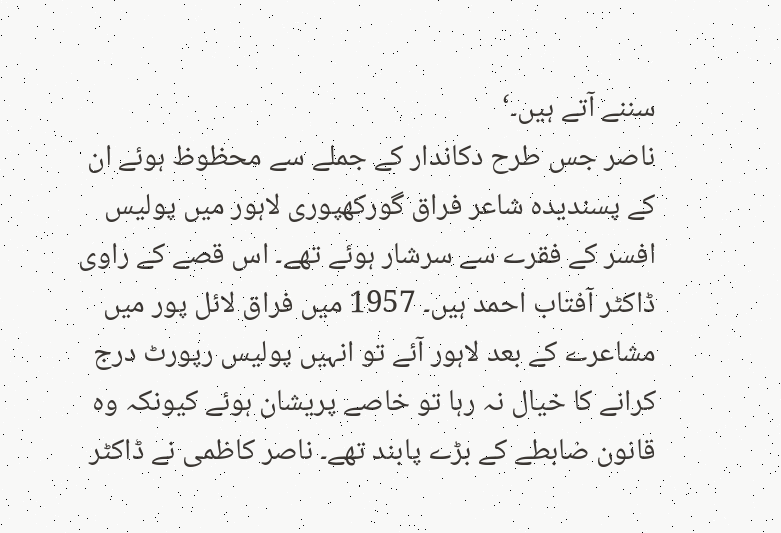سننے آتے ہیں۔‘
ناصر جس طرح دکاندار کے جملے سے محظوظ ہوئے ان کے پسندیدہ شاعر فراق گورکھپوری لاہور میں پولیس افسر کے فقرے سے سرشار ہوئے تھے۔ اس قصے کے راوی ڈاکٹر آفتاب احمد ہیں۔ 1957 میں فراق لائل پور میں مشاعرے کے بعد لاہور آئے تو انہیں پولیس رپورٹ درج کرانے کا خیال نہ رہا تو خاصے پریشان ہوئے کیونکہ وہ قانون ضابطے کے بڑے پابند تھے۔ ناصر کاظمی نے ڈاکٹر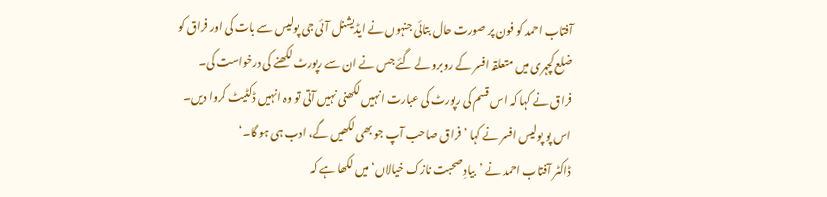آفتاب احمد کو فون پر صورت حال بتائی جنہوں نے ایڈیشنل آئی جی پولیس سے بات کی اور فراق کو ضلع کچہری میں متعلقہ افسر کے روبرو لے گئے جس نے ان سے رپورٹ لکھنے کی درخواست کی۔ فراق نے کہا کہ اس قسم کی رپورٹ کی عبارت انہیں لکھنی نہیں آتی تو وہ انہیں ڈکٹیٹ کروا دیں۔
اس پو پولیس افسر نے کہا ’فراق صاحب آپ جو بھی لکھیں گے، ادب ہی ہو گا۔‘
ڈاکٹر آفتاب احمد نے ’بیادِ صحبت نازک خیالاں‘ میں لکھا ہے کہ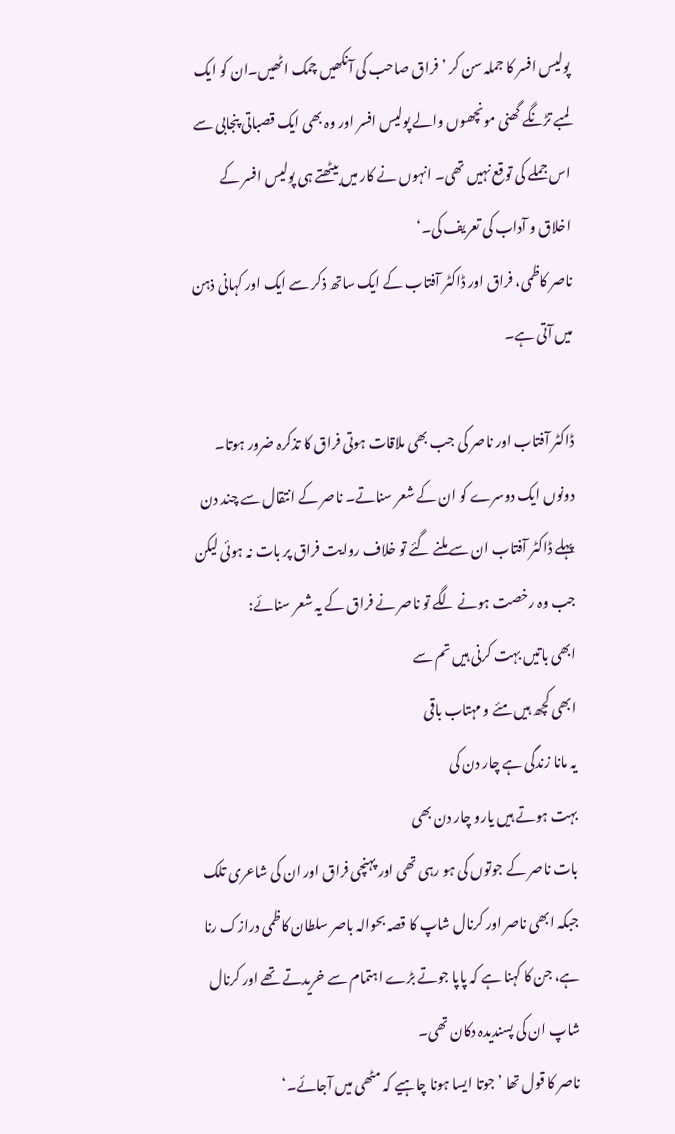پولیس افسر کا جملہ سن کر ’فراق صاحب کی آنکھیں چمک اٹھیں۔ان کو ایک لمبے تڑنگے گھنی مونچھوں والے پولیس افسر اور وہ بھی ایک قصباتی پنجابی سے اس جملے کی توقع نہیں تھی۔ انہوں نے کار میں بیٹھتے ہی پولیس افسر کے اخلاق و آداب کی تعریف کی۔‘
ناصر کاظمی، فراق اور ڈاکٹر آفتاب کے ایک ساتھ ذکر سے ایک اور کہانی ذہن میں آتی ہے۔

ڈاکٹر آفتاب اور ناصر کی جب بھی ملاقات ہوتی فراق کا تذکرہ ضرور ہوتا۔ دونوں ایک دوسرے کو ان کے شعر سناتے۔ ناصر کے انتقال سے چند دن پہلے ڈاکٹر آفتاب ان سے ملنے گئے تو خلاف روایت فراق پر بات نہ ہوئی لیکن جب وہ رخصت ہونے لگے تو ناصر نے فراق کے یہ شعر سنائے:
ابھی باتیں بہت کرنی ہیں تم سے
ابھی کچھ ہیں مئے و مہتاب باقی
یہ مانا زندگی ہے چار دن کی
بہت ہوتے ہیں یارو چار دن بھی
بات ناصر کے جوتوں کی ہو رہی تھی اور پہنچی فراق اور ان کی شاعری تلک جبکہ ابھی ناصر اور کرنال شاپ کا قصہ بحوالہ باصر سلطان کاظمی درازک رنا ہے، جن کا کہنا ہے کہ پاپا جوتے بڑے اہتمام سے خریدتے تھے اور کرنال شاپ ان کی پسندیدہ دکان تھی۔
ناصر کا قول تھا ’جوتا ایسا ہونا چاہیے کہ مٹھی میں آجائے۔‘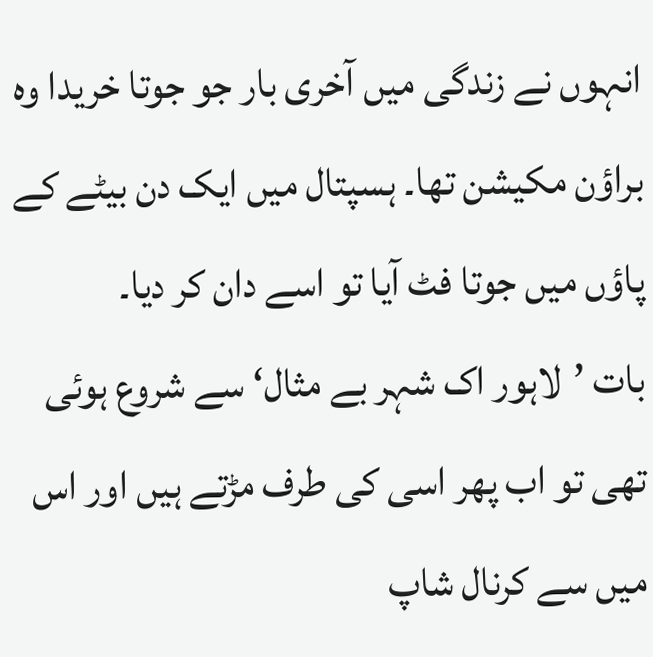انہوں نے زندگی میں آخری بار جو جوتا خریدا وہ براؤن مکیشن تھا۔ ہسپتال میں ایک دن بیٹے کے پاؤں میں جوتا فٹ آیا تو اسے دان کر دیا۔
بات ’لاہور اک شہر بے مثال‘ سے شروع ہوئی تھی تو اب پھر اسی کی طرف مڑتے ہیں اور اس میں سے کرنال شاپ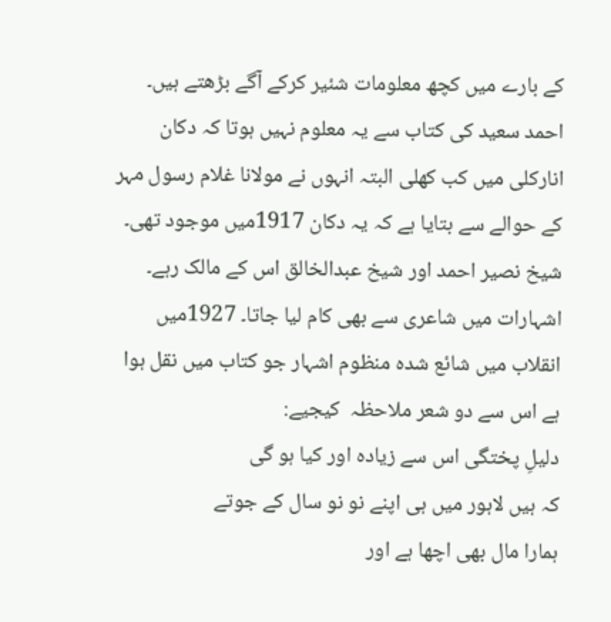کے بارے میں کچھ معلومات شئیر کرکے آگے بڑھتے ہیں۔
احمد سعید کی کتاب سے یہ معلوم نہیں ہوتا کہ دکان انارکلی میں کب کھلی البتہ انہوں نے مولانا غلام رسول مہر کے حوالے سے بتایا ہے کہ یہ دکان 1917میں موجود تھی۔ شیخ نصیر احمد اور شیخ عبدالخالق اس کے مالک رہے۔ اشہارات میں شاعری سے بھی کام لیا جاتا۔ 1927میں انقلاب میں شائع شدہ منظوم اشہار جو کتاب میں نقل ہوا ہے اس سے دو شعر ملاحظہ  کیجیے:
دلیلِ پختگی اس سے زیادہ اور کیا ہو گی
کہ ہیں لاہور میں ہی اپنے نو نو سال کے جوتے
ہمارا مال بھی اچھا ہے اور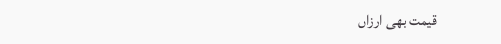قیمت بھی ارزاں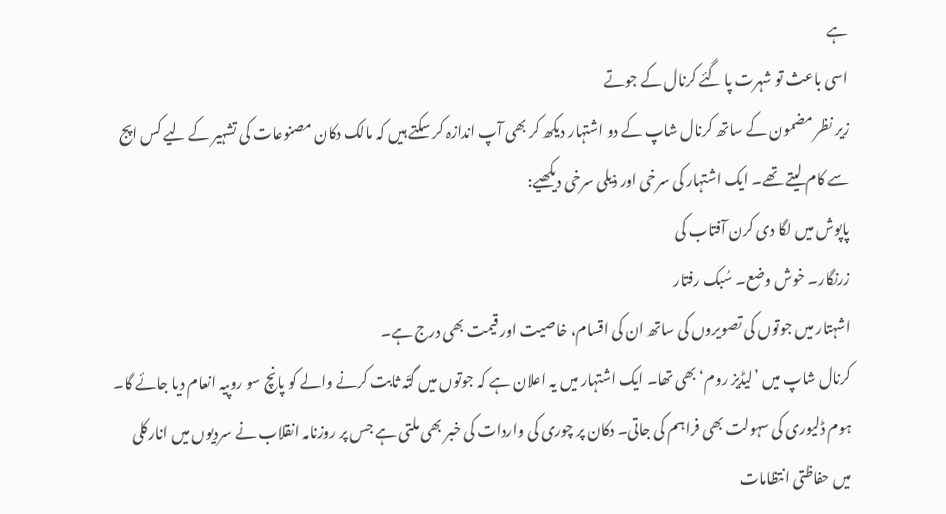ہے
اسی باعث تو شہرت پا گئے کرنال کے جوتے
زیر نظر مضمون کے ساتھ کرنال شاپ کے دو اشتہار دیکھ کر بھی آپ اندازہ کر سکتے ہیں کہ مالک دکان مصنوعات کی تشہیر کے لیے کس اپج سے کام لیتے تھے۔ ایک اشتہار کی سرخی اور ذیلی سرخی دیکھیے:
پاپوش میں لگا دی کرن آفتاب کی
زرنگار۔ خوش وضع۔ سُبک رفتار
اشہتار میں جوتوں کی تصویروں کی ساتھ ان کی اقسام، خاصیت اور قیمت بھی درج ہے۔
کرنال شاپ میں ’لیڈیز روم‘ بھی تھا۔ ایک اشتہار میں یہ اعلان ہے کہ جوتوں میں گتّہ ثابت کرنے والے کو پانچ سو روپیہ انعام دیا جائے گا۔ ہوم ڈلیوری کی سہولت بھی فراہم کی جاتی۔ دکان پر چوری کی واردات کی خبر بھی ملتی ہے جس پر روزنامہ انقلاب نے سردیوں میں انارکلی میں حفاظتی انتظامات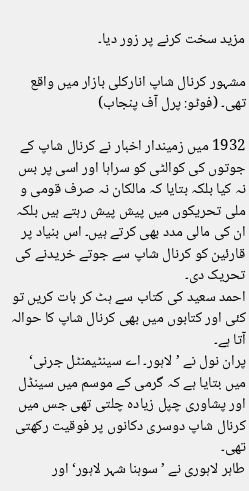مزید سخت کرنے پر زور دیا۔

مشہور کرنال شاپ انارکلی بازار میں واقع تھی۔ (فوٹو: پرل آف پنجاب)

1932 میں زمیندار اخبار نے کرنال شاپ کے جوتوں کی کوالٹی کو سراہا اور اسی پر بس نہ کیا بلکہ بتایا کہ مالکان نہ صرف قومی و ملی تحریکوں میں پیش پیش رہتے ہیں بلکہ ان کی مالی مدد بھی کرتے ہیں۔ اس بنیاد پر قارئین کو کرنال شاپ سے جوتے خریدنے کی تحریک دی۔
احمد سعید کی کتاب سے ہٹ کر بات کریں تو کئی اور کتابوں میں بھی کرنال شاپ کا حوالہ آتا ہے۔
پران نول نے ’لاہور۔ اے سینٹیمنٹل جرنی‘ میں بتایا ہے کہ گرمی کے موسم میں سینڈل اور پشاوری چپل زیادہ چلتی تھی جس میں کرنال شاپ دوسری دکانوں پر فوقیت رکھتی تھی۔
طاہر لاہوری نے ’سوہنا شہر لاہور‘ اور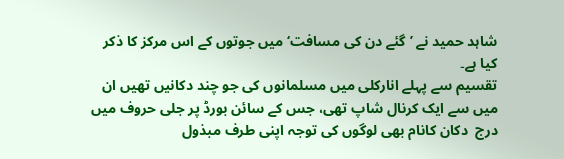شاہد حمید نے ’گئے دن کی مسافت‘ میں جوتوں کے اس مرکز کا ذکر کیا ہے۔
تقسیم سے پہلے انارکلی میں مسلمانوں کی جو چند دکانیں تھیں ان میں سے ایک کرنال شاپ تھی، جس کے سائن بورڈ پر جلی حروف میں درج  دکان کانام بھی لوگوں کی توجہ اپنی طرف مبذول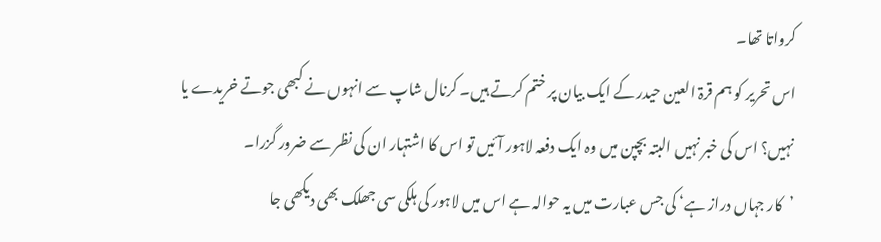کرواتا تھا۔
اس تحریر کو ہم قرۃ العین حیدر کے ایک بیان پر ختم کرتے ہیں۔ کرنال شاپ سے انہوں نے کبھی جوتے خریدے یا نہیں؟ اس کی خبر نہیں البتہ بچپن میں وہ ایک دفعہ لاہور آئیں تو اس کا اشتہار ان کی نظر سے ضرور گزرا۔
’کار جہاں دراز ہے‘ کی جس عبارت میں یہ حوالہ ہے اس میں لاہور کی ہلکی سی جھلک بھی دیکھی جا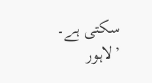سکتی ہے۔
’لاہور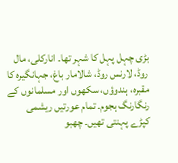بڑی چہل پہل کا شہر تھا۔ انارکلی، مال روڈ، لارنس روڈ، شالامار باغ، جہانگیرہ کا مقبرہ، ہندوؤں، سکھوں اور مسلمانوں کے رنگارنگ ہجوم۔ تمام عورتیں ریشمی کپڑے پہنتی تھیں۔ چھبو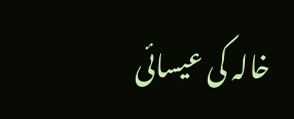خالہ کی عیسائی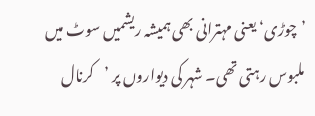’چوڑی‘ یعنی مہترانی بھی ہمیشہ ریشمیں سوٹ میں ملبوس رہتی تھی۔ شہر کی دیواروں پر ’کرنال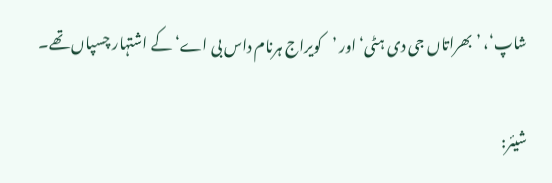شاپ‘، ’بھراتاں جی دی ہٹی‘ اور ’کویراج ہرنام داس بی اے‘ کے اشتہار چسپاں تھے۔

شیئر: